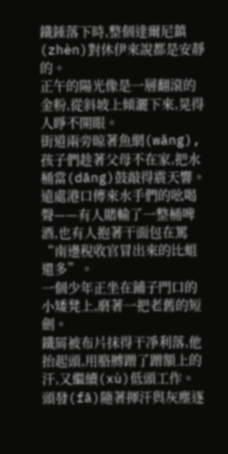鐵錘落下時,整個達爾尼鎮(zhèn)對休伊來說都是安靜的。
正午的陽光像是一層翻滾的金粉,從斜坡上傾灑下來,晃得人睜不開眼。
街道兩旁晾著魚網(wǎng),孩子們趁著父母不在家,把水桶當(dāng)鼓敲得震天響。
遠處港口傳來水手們的吆喝聲——有人賭輸了一整桶啤酒,也有人抱著干面包在罵“南邊稅收官冒出來的比蛆還多”。
一個少年正坐在鋪子門口的小矮凳上,磨著一把老舊的短劍。
鐵屑被布片抹得干凈利落,他抬起頭,用胳膊蹭了蹭額上的汗,又繼續(xù)低頭工作。
頭發(fā)隨著揮汗與灰塵逐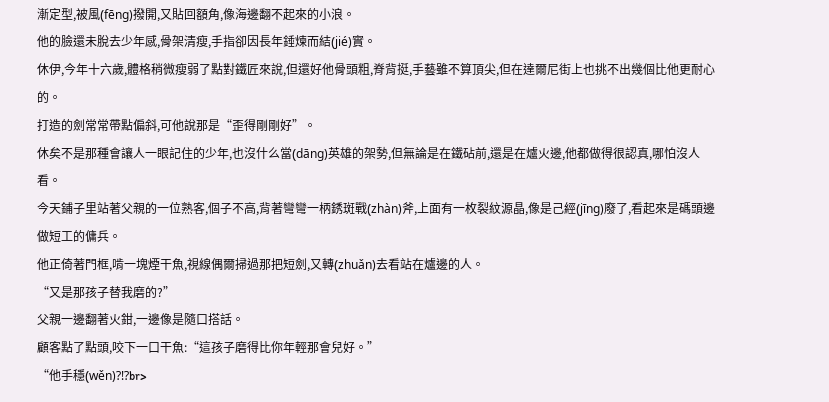漸定型,被風(fēng)撥開,又貼回額角,像海邊翻不起來的小浪。
他的臉還未脫去少年感,骨架清瘦,手指卻因長年錘煉而結(jié)實。
休伊,今年十六歲,體格稍微瘦弱了點對鐵匠來說,但還好他骨頭粗,脊背挺,手藝雖不算頂尖,但在達爾尼街上也挑不出幾個比他更耐心的。
打造的劍常常帶點偏斜,可他說那是“歪得剛剛好”。
休矣不是那種會讓人一眼記住的少年,也沒什么當(dāng)英雄的架勢,但無論是在鐵砧前,還是在爐火邊,他都做得很認真,哪怕沒人看。
今天鋪子里站著父親的一位熟客,個子不高,背著彎彎一柄銹斑戰(zhàn)斧,上面有一枚裂紋源晶,像是己經(jīng)廢了,看起來是碼頭邊做短工的傭兵。
他正倚著門框,啃一塊煙干魚,視線偶爾掃過那把短劍,又轉(zhuǎn)去看站在爐邊的人。
“又是那孩子替我磨的?”
父親一邊翻著火鉗,一邊像是隨口搭話。
顧客點了點頭,咬下一口干魚:“這孩子磨得比你年輕那會兒好。”
“他手穩(wěn)?!?br>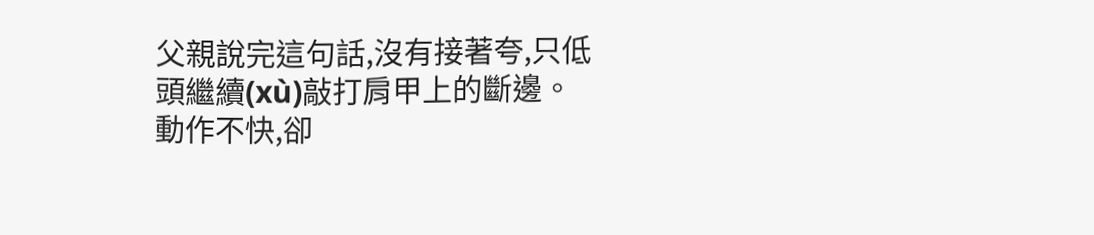父親說完這句話,沒有接著夸,只低頭繼續(xù)敲打肩甲上的斷邊。
動作不快,卻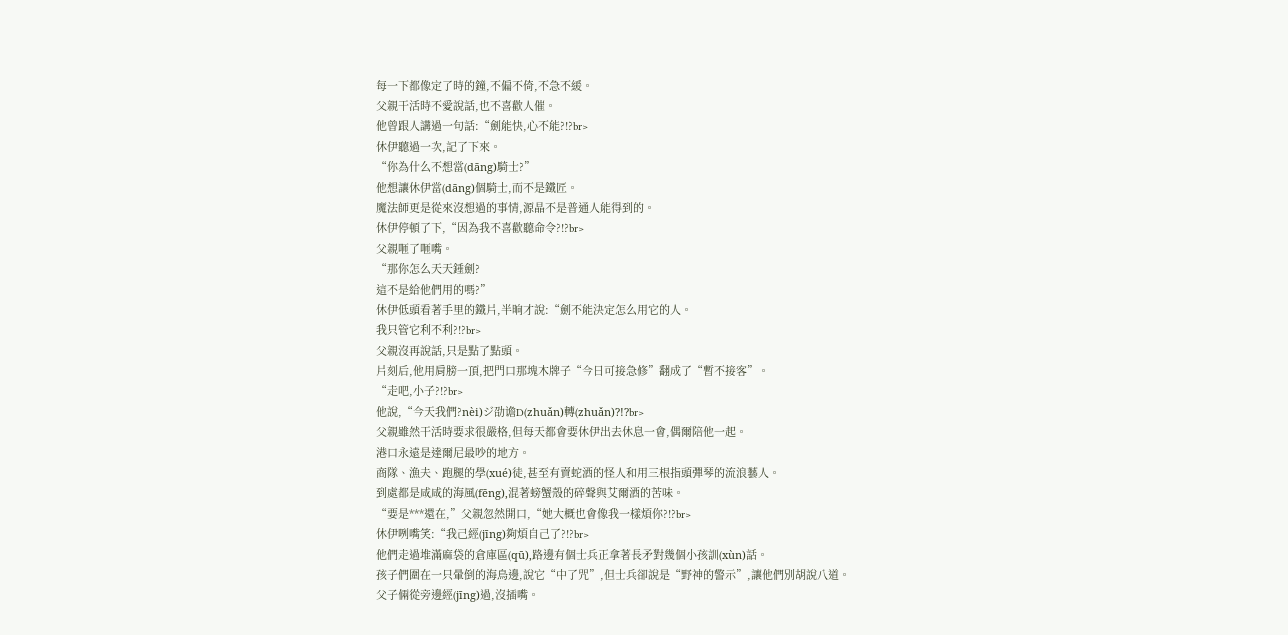每一下都像定了時的鐘,不偏不倚,不急不緩。
父親干活時不愛說話,也不喜歡人催。
他曾跟人講過一句話:“劍能快,心不能?!?br>
休伊聽過一次,記了下來。
“你為什么不想當(dāng)騎士?”
他想讓休伊當(dāng)個騎士,而不是鐵匠。
魔法師更是從來沒想過的事情,源晶不是普通人能得到的。
休伊停頓了下,“因為我不喜歡聽命令?!?br>
父親咂了咂嘴。
“那你怎么天天錘劍?
這不是給他們用的嗎?”
休伊低頭看著手里的鐵片,半晌才說:“劍不能決定怎么用它的人。
我只管它利不利?!?br>
父親沒再說話,只是點了點頭。
片刻后,他用肩膀一頂,把門口那塊木牌子“今日可接急修”翻成了“暫不接客”。
“走吧,小子?!?br>
他說,“今天我們?nèi)ジ劭谵D(zhuǎn)轉(zhuǎn)?!?br>
父親雖然干活時要求很嚴格,但每天都會要休伊出去休息一會,偶爾陪他一起。
港口永遠是達爾尼最吵的地方。
商隊、漁夫、跑腿的學(xué)徒,甚至有賣蛇酒的怪人和用三根指頭彈琴的流浪藝人。
到處都是咸咸的海風(fēng),混著螃蟹殼的碎聲與艾爾酒的苦味。
“要是***還在,”父親忽然開口,“她大概也會像我一樣煩你?!?br>
休伊咧嘴笑:“我己經(jīng)夠煩自己了?!?br>
他們走過堆滿麻袋的倉庫區(qū),路邊有個士兵正拿著長矛對幾個小孩訓(xùn)話。
孩子們圍在一只暈倒的海鳥邊,說它“中了咒”,但士兵卻說是“野神的警示”,讓他們別胡說八道。
父子倆從旁邊經(jīng)過,沒插嘴。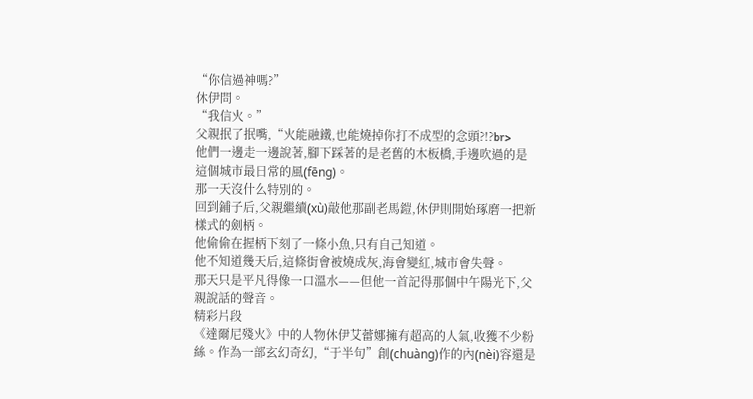“你信過神嗎?”
休伊問。
“我信火。”
父親抿了抿嘴,“火能融鐵,也能燒掉你打不成型的念頭?!?br>
他們一邊走一邊說著,腳下踩著的是老舊的木板橋,手邊吹過的是這個城市最日常的風(fēng)。
那一天沒什么特別的。
回到鋪子后,父親繼續(xù)敲他那副老馬鎧,休伊則開始琢磨一把新樣式的劍柄。
他偷偷在握柄下刻了一條小魚,只有自己知道。
他不知道幾天后,這條街會被燒成灰,海會變紅,城市會失聲。
那天只是平凡得像一口溫水——但他一首記得那個中午陽光下,父親說話的聲音。
精彩片段
《達爾尼殘火》中的人物休伊艾蕾娜擁有超高的人氣,收獲不少粉絲。作為一部玄幻奇幻,“于半句”創(chuàng)作的內(nèi)容還是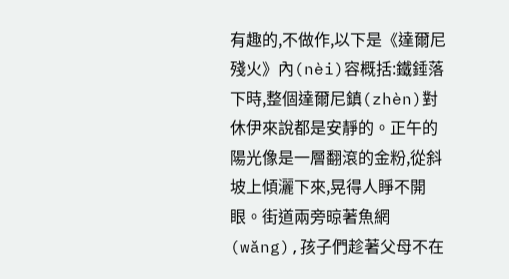有趣的,不做作,以下是《達爾尼殘火》內(nèi)容概括:鐵錘落下時,整個達爾尼鎮(zhèn)對休伊來說都是安靜的。正午的陽光像是一層翻滾的金粉,從斜坡上傾灑下來,晃得人睜不開眼。街道兩旁晾著魚網(wǎng),孩子們趁著父母不在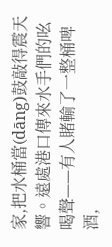家,把水桶當(dāng)鼓敲得震天響。遠處港口傳來水手們的吆喝聲——有人賭輸了一整桶啤酒,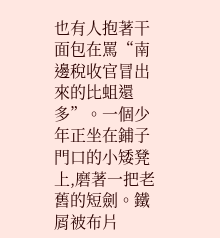也有人抱著干面包在罵“南邊稅收官冒出來的比蛆還多”。一個少年正坐在鋪子門口的小矮凳上,磨著一把老舊的短劍。鐵屑被布片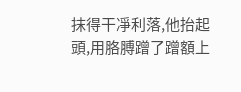抹得干凈利落,他抬起頭,用胳膊蹭了蹭額上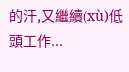的汗,又繼續(xù)低頭工作...